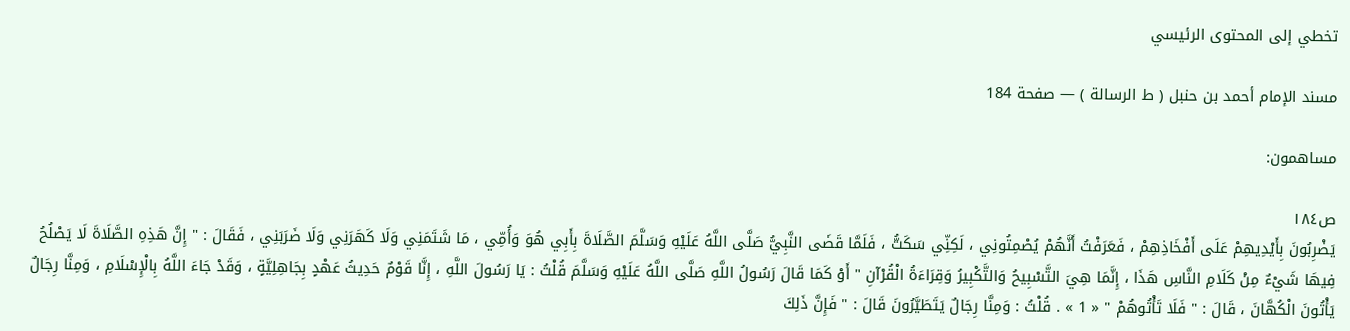تخطي إلى المحتوى الرئيسي

مسند الإمام أحمد بن حنبل ( ط الرسالة ) — صفحة 184

مساهمون:

ص١٨٤
يَضْرِبُونَ بِأَيْدِيهِمْ عَلَى أَفْخَاذِهِمْ ، فَعَرَفْتُ أَنَّهُمْ يُصْمِتُونِي ، لَكِنِّي سَكَتُّ ، فَلَمَّا قَضَى النَّبِيُّ صَلَّى اللَّهُ عَلَيْهِ وَسَلَّمَ الصَّلَاةَ بِأَبِي هُوَ وَأُمِّي ، مَا شَتَمَنِي وَلَا كَهَرَنِي وَلَا ضَرَبَنِي ، فَقَالَ : " إِنَّ هَذِهِ الصَّلَاةَ لَا يَصْلُحُ فِيهَا شَيْءٌ مِنْ كَلَامِ النَّاسِ هَذَا ، إِنَّمَا هِيَ التَّسْبِيحُ وَالتَّكْبِيرُ وَقِرَاءَةُ الْقُرْآنِ " أَوْ كَمَا قَالَ رَسُولُ اللَّهِ صَلَّى اللَّهُ عَلَيْهِ وَسَلَّمَ قُلْتُ : يَا رَسُولَ اللَّهِ ، إِنَّا قَوْمٌ حَدِيثُ عَهْدٍ بِجَاهِلِيَّةٍ ، وَقَدْ جَاءَ اللَّهُ بِالْإِسْلَامِ ، وَمِنَّا رِجَالٌ يَأْتُونَ الْكُهَّانَ ، قَالَ : " فَلَا تَأْتُوهُمْ " « 1 » . قُلْتُ : وَمِنَّا رِجَالٌ يَتَطَيَّرُونَ قَالَ : " فَإِنَّ ذَلِكَ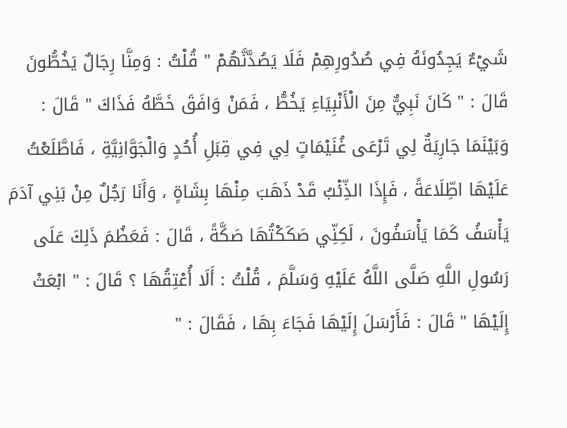شَيْءٌ يَجِدُونَهُ فِي صُدُورِهِمْ فَلَا يَصُدَّنَّهُمْ " قُلْتُ : وَمِنَّا رِجَالٌ يَخُطُّونَ قَالَ : " كَانَ نَبِيٌّ مِنَ الْأَنْبِيَاءِ يَخُطُّ ، فَمَنْ وَافَقَ خَطَّهُ فَذَاكَ " قَالَ : وَبَيْنَمَا جَارِيَةٌ لِي تَرْعَى غُنَيْمَاتٍ لِي فِي قِبَلِ أُحُدٍ وَالْجَوَّانِيَّةِ ، فَاطَّلَعْتُ عَلَيْهَا اطِّلَاعَةً ، فَإِذَا الذِّئْبُ قَدْ ذَهَبَ مِنْهَا بِشَاةٍ ، وَأَنَا رَجُلٌ مِنْ بَنِي آدَمَ يَأْسَفُ كَمَا يَأْسَفُونَ ، لَكِنِّي صَكَكْتُهَا صَكَّةً ، قَالَ : فَعَظُمَ ذَلِكَ عَلَى رَسُولِ اللَّهِ صَلَّى اللَّهُ عَلَيْهِ وَسَلَّمَ ، قُلْتُ : أَلَا أُعْتِقُهَا ؟ قَالَ : " ابْعَثْ إِلَيْهَا " قَالَ : فَأَرْسَلَ إِلَيْهَا فَجَاءَ بِهَا ، فَقَالَ : "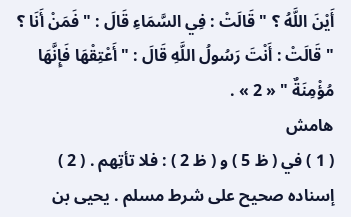أَيْنَ اللَّهُ ؟ " قَالَتْ : فِي السَّمَاءِ قَالَ : " فَمَنْ أَنَا ؟ " قَالَتْ : أَنْتَ رَسُولُ اللَّهِ قَالَ : " أَعْتِقْهَا فَإِنَّهَا مُؤْمِنَةٌ " « 2 » .
هامش
( 1 ) في ( ظ 5 ) و ( ظ 2 ) : فلا تأتِهم . ( 2 ) إسناده صحيح على شرط مسلم . يحيى بن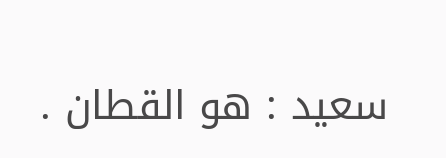سعيد : هو القطان .